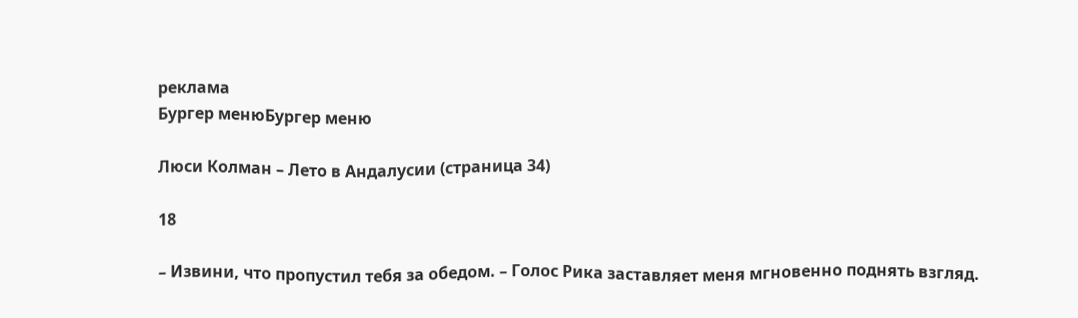реклама
Бургер менюБургер меню

Люси Колман – Лето в Андалусии (страница 34)

18

– Извини, что пропустил тебя за обедом. – Голос Рика заставляет меня мгновенно поднять взгляд.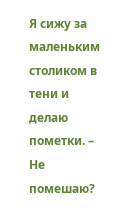Я сижу за маленьким столиком в тени и делаю пометки. – Не помешаю?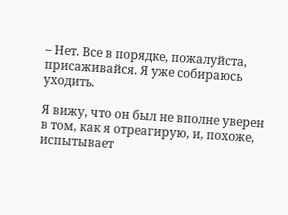– Нет. Все в порядке, пожалуйста, присаживайся. Я уже собираюсь уходить.

Я вижу, что он был не вполне уверен в том, как я отреагирую, и, похоже, испытывает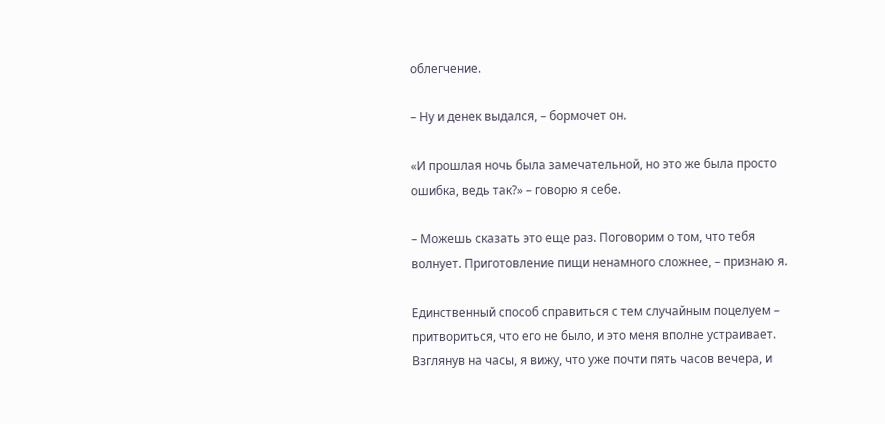облегчение.

– Ну и денек выдался, – бормочет он.

«И прошлая ночь была замечательной, но это же была просто ошибка, ведь так?» – говорю я себе.

– Можешь сказать это еще раз. Поговорим о том, что тебя волнует. Приготовление пищи ненамного сложнее, – признаю я.

Единственный способ справиться с тем случайным поцелуем – притвориться, что его не было, и это меня вполне устраивает. Взглянув на часы, я вижу, что уже почти пять часов вечера, и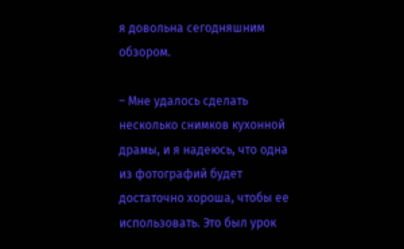я довольна сегодняшним обзором.

– Мне удалось сделать несколько снимков кухонной драмы, и я надеюсь, что одна из фотографий будет достаточно хороша, чтобы ее использовать. Это был урок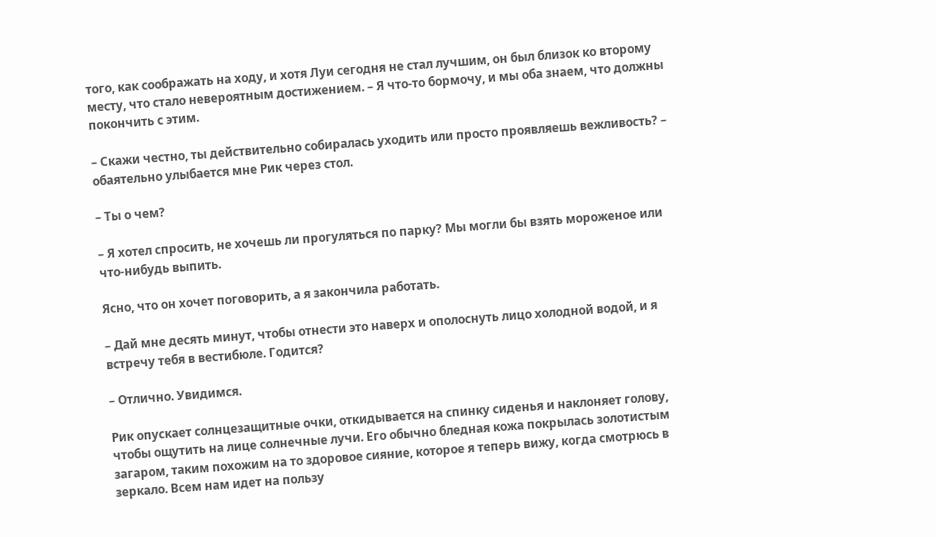того, как соображать на ходу, и хотя Луи сегодня не стал лучшим, он был близок ко второму месту, что стало невероятным достижением. – Я что-то бормочу, и мы оба знаем, что должны покончить с этим.

– Скажи честно, ты действительно собиралась уходить или просто проявляешь вежливость? – обаятельно улыбается мне Рик через стол.

– Ты о чем?

– Я хотел спросить, не хочешь ли прогуляться по парку? Мы могли бы взять мороженое или что-нибудь выпить.

Ясно, что он хочет поговорить, а я закончила работать.

– Дай мне десять минут, чтобы отнести это наверх и ополоснуть лицо холодной водой, и я встречу тебя в вестибюле. Годится?

– Отлично. Увидимся.

Рик опускает солнцезащитные очки, откидывается на спинку сиденья и наклоняет голову, чтобы ощутить на лице солнечные лучи. Его обычно бледная кожа покрылась золотистым загаром, таким похожим на то здоровое сияние, которое я теперь вижу, когда смотрюсь в зеркало. Всем нам идет на пользу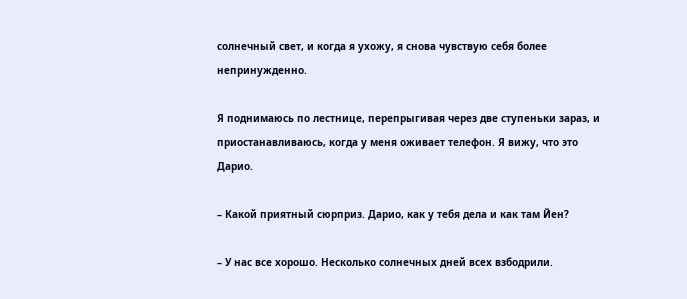солнечный свет, и когда я ухожу, я снова чувствую себя более непринужденно.

Я поднимаюсь по лестнице, перепрыгивая через две ступеньки зараз, и приостанавливаюсь, когда у меня оживает телефон. Я вижу, что это Дарио.

– Какой приятный сюрприз. Дарио, как у тебя дела и как там Йен?

– У нас все хорошо. Несколько солнечных дней всех взбодрили.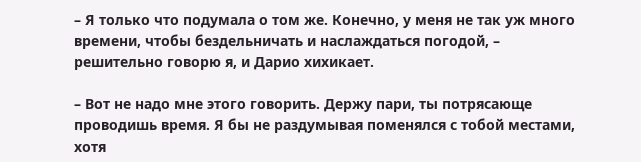– Я только что подумала о том же. Конечно, у меня не так уж много времени, чтобы бездельничать и наслаждаться погодой, – решительно говорю я, и Дарио хихикает.

– Вот не надо мне этого говорить. Держу пари, ты потрясающе проводишь время. Я бы не раздумывая поменялся с тобой местами, хотя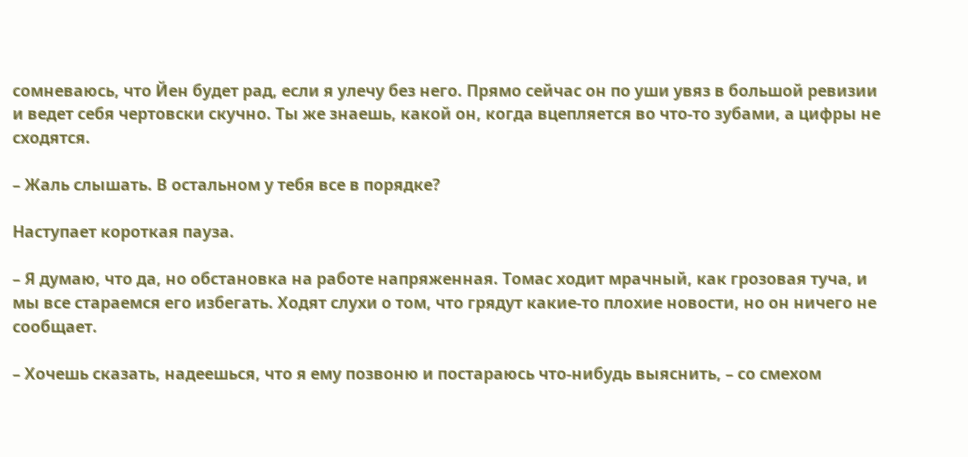сомневаюсь, что Йен будет рад, если я улечу без него. Прямо сейчас он по уши увяз в большой ревизии и ведет себя чертовски скучно. Ты же знаешь, какой он, когда вцепляется во что-то зубами, а цифры не сходятся.

– Жаль слышать. В остальном у тебя все в порядке?

Наступает короткая пауза.

– Я думаю, что да, но обстановка на работе напряженная. Томас ходит мрачный, как грозовая туча, и мы все стараемся его избегать. Ходят слухи о том, что грядут какие-то плохие новости, но он ничего не сообщает.

– Хочешь сказать, надеешься, что я ему позвоню и постараюсь что-нибудь выяснить, – со смехом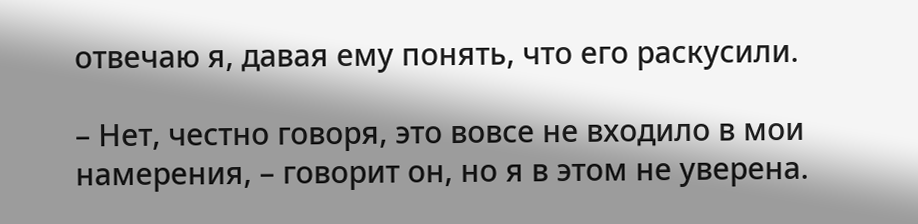отвечаю я, давая ему понять, что его раскусили.

– Нет, честно говоря, это вовсе не входило в мои намерения, – говорит он, но я в этом не уверена.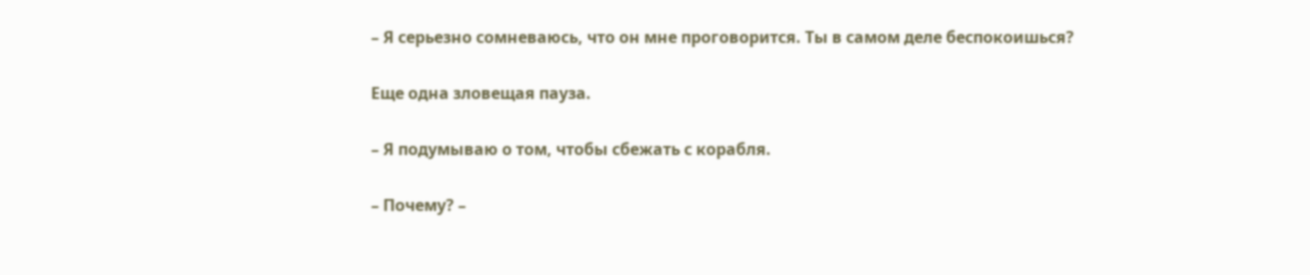– Я серьезно сомневаюсь, что он мне проговорится. Ты в самом деле беспокоишься?

Еще одна зловещая пауза.

– Я подумываю о том, чтобы сбежать с корабля.

– Почему? –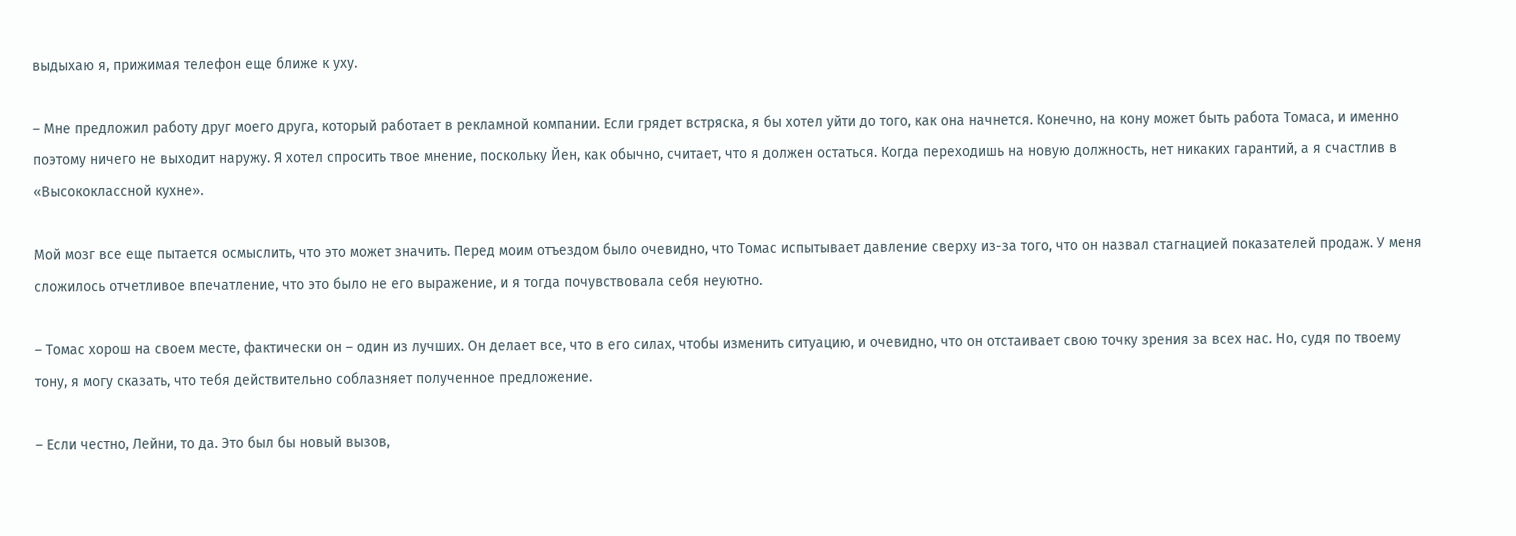выдыхаю я, прижимая телефон еще ближе к уху.

– Мне предложил работу друг моего друга, который работает в рекламной компании. Если грядет встряска, я бы хотел уйти до того, как она начнется. Конечно, на кону может быть работа Томаса, и именно поэтому ничего не выходит наружу. Я хотел спросить твое мнение, поскольку Йен, как обычно, считает, что я должен остаться. Когда переходишь на новую должность, нет никаких гарантий, а я счастлив в «Высококлассной кухне».

Мой мозг все еще пытается осмыслить, что это может значить. Перед моим отъездом было очевидно, что Томас испытывает давление сверху из-за того, что он назвал стагнацией показателей продаж. У меня сложилось отчетливое впечатление, что это было не его выражение, и я тогда почувствовала себя неуютно.

– Томас хорош на своем месте, фактически он – один из лучших. Он делает все, что в его силах, чтобы изменить ситуацию, и очевидно, что он отстаивает свою точку зрения за всех нас. Но, судя по твоему тону, я могу сказать, что тебя действительно соблазняет полученное предложение.

– Если честно, Лейни, то да. Это был бы новый вызов,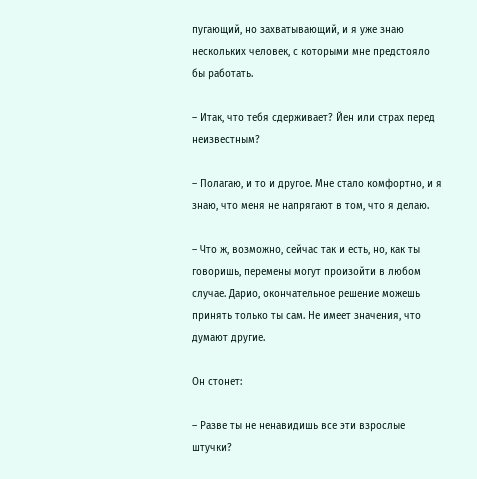пугающий, но захватывающий, и я уже знаю нескольких человек, с которыми мне предстояло бы работать.

– Итак, что тебя сдерживает? Йен или страх перед неизвестным?

– Полагаю, и то и другое. Мне стало комфортно, и я знаю, что меня не напрягают в том, что я делаю.

– Что ж, возможно, сейчас так и есть, но, как ты говоришь, перемены могут произойти в любом случае. Дарио, окончательное решение можешь принять только ты сам. Не имеет значения, что думают другие.

Он стонет:

– Разве ты не ненавидишь все эти взрослые штучки?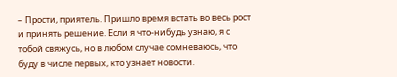– Прости, приятель. Пришло время встать во весь рост и принять решение. Если я что-нибудь узнаю, я с тобой свяжусь, но в любом случае сомневаюсь, что буду в числе первых, кто узнает новости.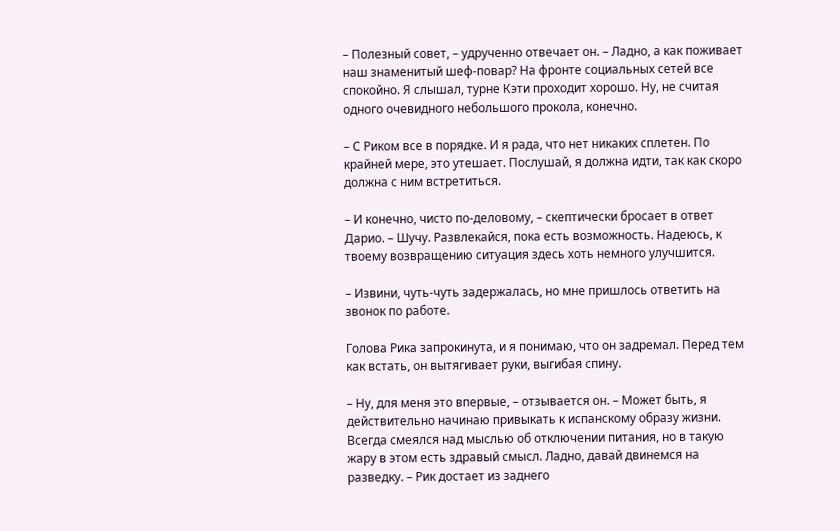– Полезный совет, – удрученно отвечает он. – Ладно, а как поживает наш знаменитый шеф-повар? На фронте социальных сетей все спокойно. Я слышал, турне Кэти проходит хорошо. Ну, не считая одного очевидного небольшого прокола, конечно.

– С Риком все в порядке. И я рада, что нет никаких сплетен. По крайней мере, это утешает. Послушай, я должна идти, так как скоро должна с ним встретиться.

– И конечно, чисто по-деловому, – скептически бросает в ответ Дарио. – Шучу. Развлекайся, пока есть возможность. Надеюсь, к твоему возвращению ситуация здесь хоть немного улучшится.

– Извини, чуть-чуть задержалась, но мне пришлось ответить на звонок по работе.

Голова Рика запрокинута, и я понимаю, что он задремал. Перед тем как встать, он вытягивает руки, выгибая спину.

– Ну, для меня это впервые, – отзывается он. – Может быть, я действительно начинаю привыкать к испанскому образу жизни. Всегда смеялся над мыслью об отключении питания, но в такую жару в этом есть здравый смысл. Ладно, давай двинемся на разведку. – Рик достает из заднего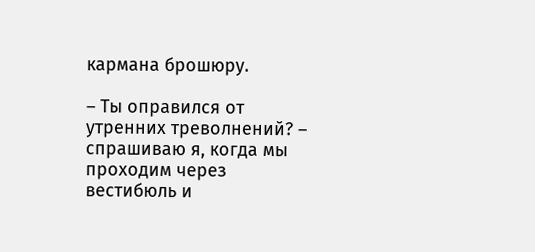кармана брошюру.

– Ты оправился от утренних треволнений? – спрашиваю я, когда мы проходим через вестибюль и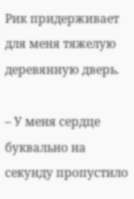Рик придерживает для меня тяжелую деревянную дверь.

– У меня сердце буквально на секунду пропустило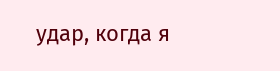удар, когда я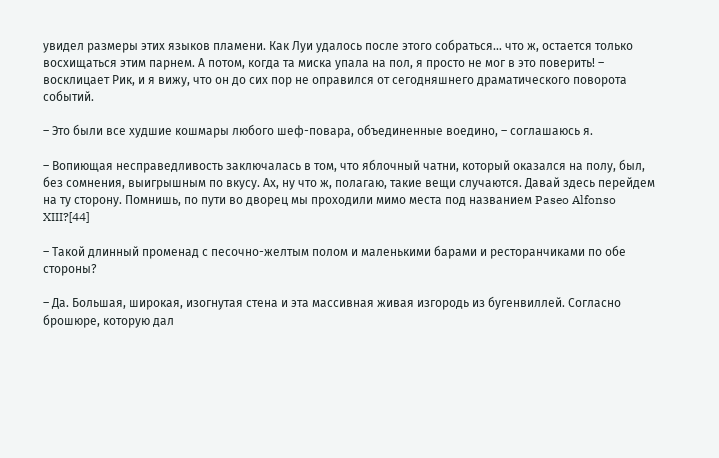увидел размеры этих языков пламени. Как Луи удалось после этого собраться… что ж, остается только восхищаться этим парнем. А потом, когда та миска упала на пол, я просто не мог в это поверить! – восклицает Рик, и я вижу, что он до сих пор не оправился от сегодняшнего драматического поворота событий.

– Это были все худшие кошмары любого шеф-повара, объединенные воедино, – соглашаюсь я.

– Вопиющая несправедливость заключалась в том, что яблочный чатни, который оказался на полу, был, без сомнения, выигрышным по вкусу. Ах, ну что ж, полагаю, такие вещи случаются. Давай здесь перейдем на ту сторону. Помнишь, по пути во дворец мы проходили мимо места под названием Paseo Alfonso XIII?[44]

– Такой длинный променад с песочно-желтым полом и маленькими барами и ресторанчиками по обе стороны?

– Да. Большая, широкая, изогнутая стена и эта массивная живая изгородь из бугенвиллей. Согласно брошюре, которую дал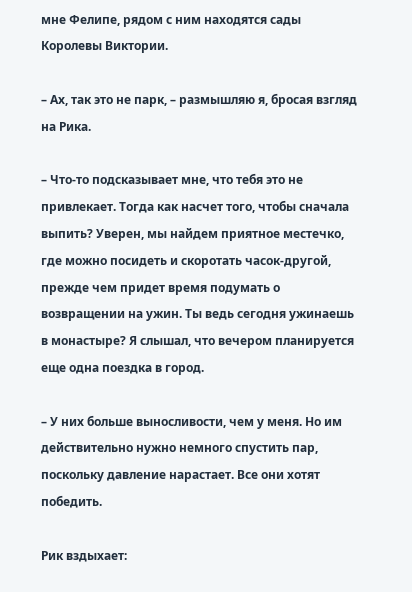мне Фелипе, рядом с ним находятся сады Королевы Виктории.

– Ах, так это не парк, – размышляю я, бросая взгляд на Рика.

– Что-то подсказывает мне, что тебя это не привлекает. Тогда как насчет того, чтобы сначала выпить? Уверен, мы найдем приятное местечко, где можно посидеть и скоротать часок-другой, прежде чем придет время подумать о возвращении на ужин. Ты ведь сегодня ужинаешь в монастыре? Я слышал, что вечером планируется еще одна поездка в город.

– У них больше выносливости, чем у меня. Но им действительно нужно немного спустить пар, поскольку давление нарастает. Все они хотят победить.

Рик вздыхает: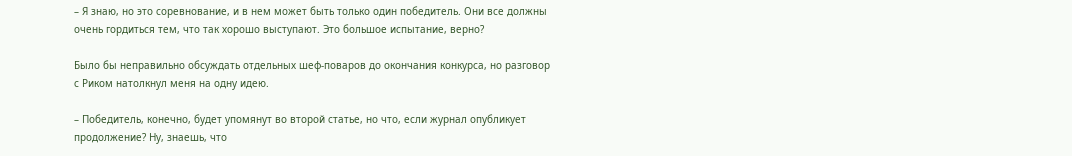– Я знаю, но это соревнование, и в нем может быть только один победитель. Они все должны очень гордиться тем, что так хорошо выступают. Это большое испытание, верно?

Было бы неправильно обсуждать отдельных шеф-поваров до окончания конкурса, но разговор с Риком натолкнул меня на одну идею.

– Победитель, конечно, будет упомянут во второй статье, но что, если журнал опубликует продолжение? Ну, знаешь, что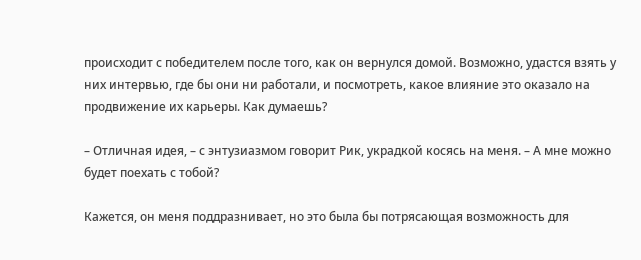происходит с победителем после того, как он вернулся домой. Возможно, удастся взять у них интервью, где бы они ни работали, и посмотреть, какое влияние это оказало на продвижение их карьеры. Как думаешь?

– Отличная идея, – с энтузиазмом говорит Рик, украдкой косясь на меня. – А мне можно будет поехать с тобой?

Кажется, он меня поддразнивает, но это была бы потрясающая возможность для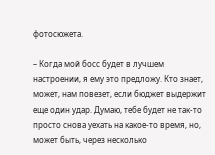фотосюжета.

– Когда мой босс будет в лучшем настроении, я ему это предложу. Кто знает, может, нам повезет, если бюджет выдержит еще один удар. Думаю, тебе будет не так-то просто снова уехать на какое-то время, но, может быть, через несколько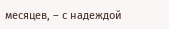месяцев, – с надеждой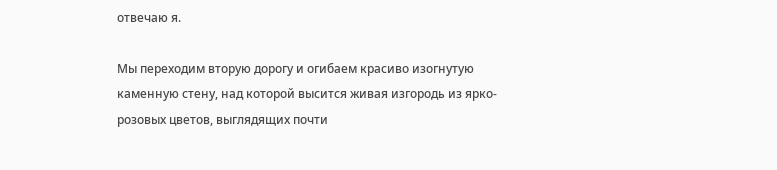отвечаю я.

Мы переходим вторую дорогу и огибаем красиво изогнутую каменную стену, над которой высится живая изгородь из ярко-розовых цветов, выглядящих почти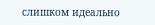слишком идеально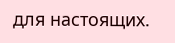для настоящих.